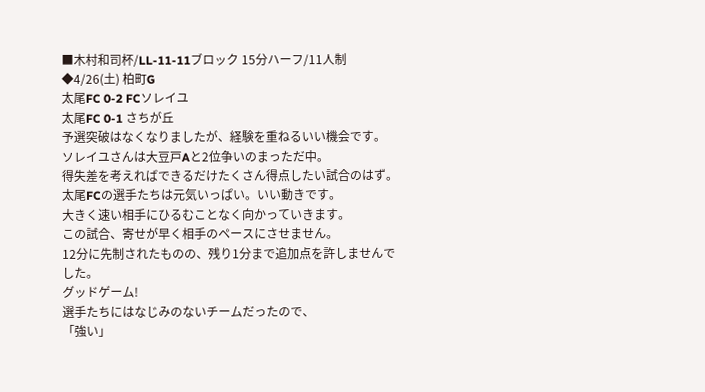■木村和司杯/LL-11-11ブロック 15分ハーフ/11人制
◆4/26(土) 柏町G
太尾FC 0-2 FCソレイユ
太尾FC 0-1 さちが丘
予選突破はなくなりましたが、経験を重ねるいい機会です。
ソレイユさんは大豆戸Aと2位争いのまっただ中。
得失差を考えればできるだけたくさん得点したい試合のはず。
太尾FCの選手たちは元気いっぱい。いい動きです。
大きく速い相手にひるむことなく向かっていきます。
この試合、寄せが早く相手のペースにさせません。
12分に先制されたものの、残り1分まで追加点を許しませんでした。
グッドゲーム!
選手たちにはなじみのないチームだったので、
「強い」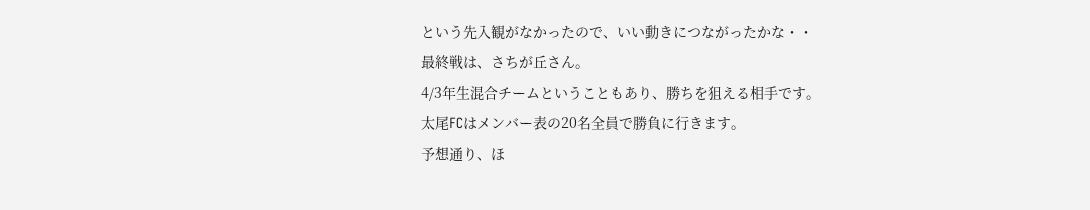という先入観がなかったので、いい動きにつながったかな・・
最終戦は、さちが丘さん。
4/3年生混合チームということもあり、勝ちを狙える相手です。
太尾FCはメンバー表の20名全員で勝負に行きます。
予想通り、ほ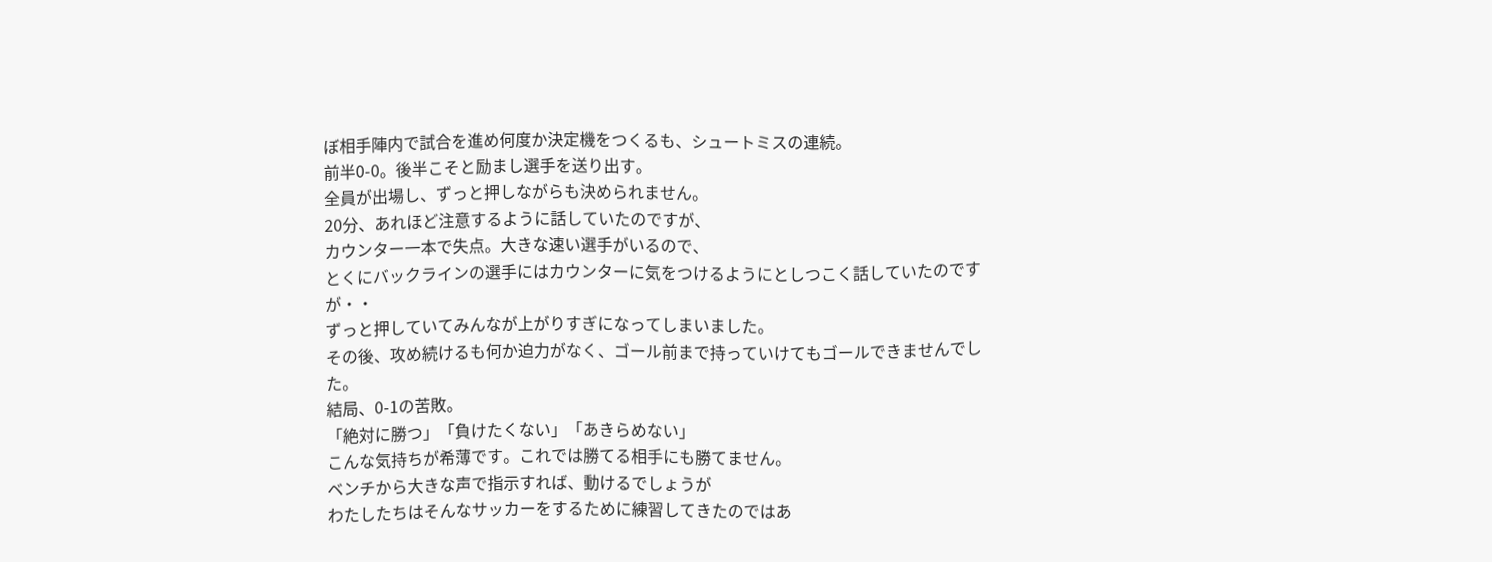ぼ相手陣内で試合を進め何度か決定機をつくるも、シュートミスの連続。
前半0-0。後半こそと励まし選手を送り出す。
全員が出場し、ずっと押しながらも決められません。
20分、あれほど注意するように話していたのですが、
カウンター一本で失点。大きな速い選手がいるので、
とくにバックラインの選手にはカウンターに気をつけるようにとしつこく話していたのですが・・
ずっと押していてみんなが上がりすぎになってしまいました。
その後、攻め続けるも何か迫力がなく、ゴール前まで持っていけてもゴールできませんでした。
結局、0-1の苦敗。
「絶対に勝つ」「負けたくない」「あきらめない」
こんな気持ちが希薄です。これでは勝てる相手にも勝てません。
ベンチから大きな声で指示すれば、動けるでしょうが
わたしたちはそんなサッカーをするために練習してきたのではあ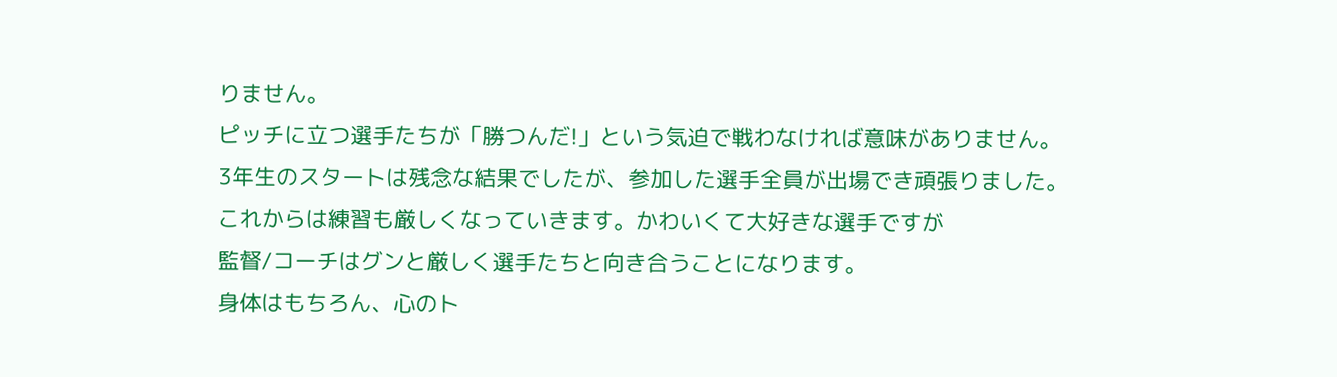りません。
ピッチに立つ選手たちが「勝つんだ!」という気迫で戦わなければ意味がありません。
3年生のスタートは残念な結果でしたが、参加した選手全員が出場でき頑張りました。
これからは練習も厳しくなっていきます。かわいくて大好きな選手ですが
監督/コーチはグンと厳しく選手たちと向き合うことになります。
身体はもちろん、心のト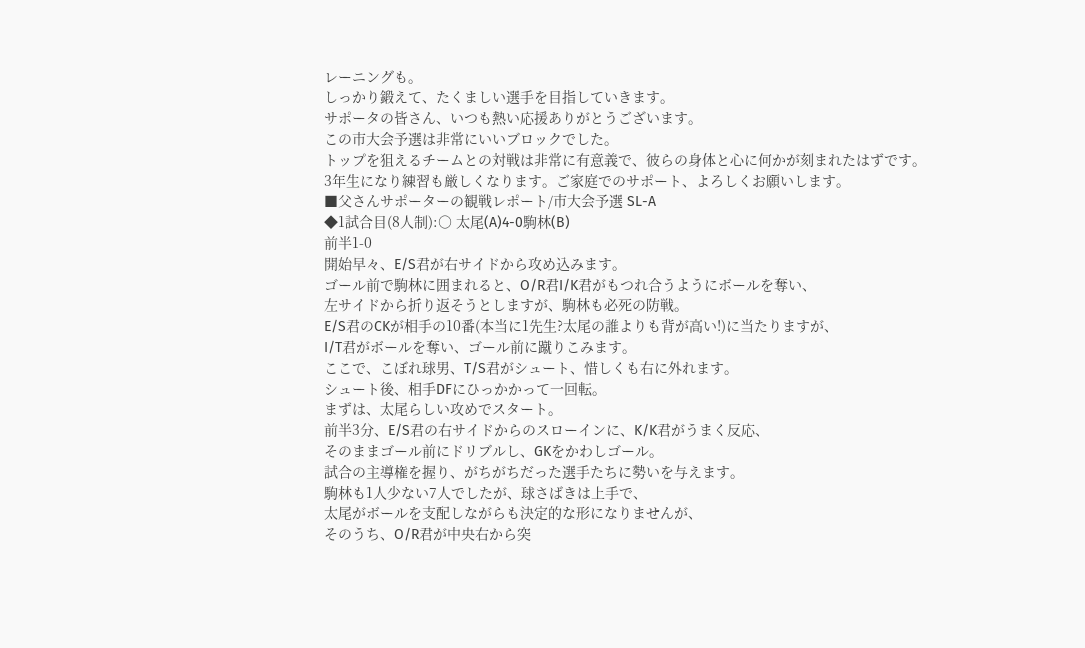レーニングも。
しっかり鍛えて、たくましい選手を目指していきます。
サポータの皆さん、いつも熱い応援ありがとうございます。
この市大会予選は非常にいいブロックでした。
トップを狙えるチームとの対戦は非常に有意義で、彼らの身体と心に何かが刻まれたはずです。
3年生になり練習も厳しくなります。ご家庭でのサポート、よろしくお願いします。
■父さんサポーターの観戦レポート/市大会予選 SL-A
◆1試合目(8人制):○ 太尾(A)4-0駒林(B)
前半1-0
開始早々、E/S君が右サイドから攻め込みます。
ゴール前で駒林に囲まれると、O/R君I/K君がもつれ合うようにボールを奪い、
左サイドから折り返そうとしますが、駒林も必死の防戦。
E/S君のCKが相手の10番(本当に1先生?太尾の誰よりも背が高い!)に当たりますが、
I/T君がボールを奪い、ゴール前に蹴りこみます。
ここで、こぼれ球男、T/S君がシュート、惜しくも右に外れます。
シュート後、相手DFにひっかかって一回転。
まずは、太尾らしい攻めでスタート。
前半3分、E/S君の右サイドからのスローインに、K/K君がうまく反応、
そのままゴール前にドリブルし、GKをかわしゴール。
試合の主導権を握り、がちがちだった選手たちに勢いを与えます。
駒林も1人少ない7人でしたが、球さばきは上手で、
太尾がボールを支配しながらも決定的な形になりませんが、
そのうち、O/R君が中央右から突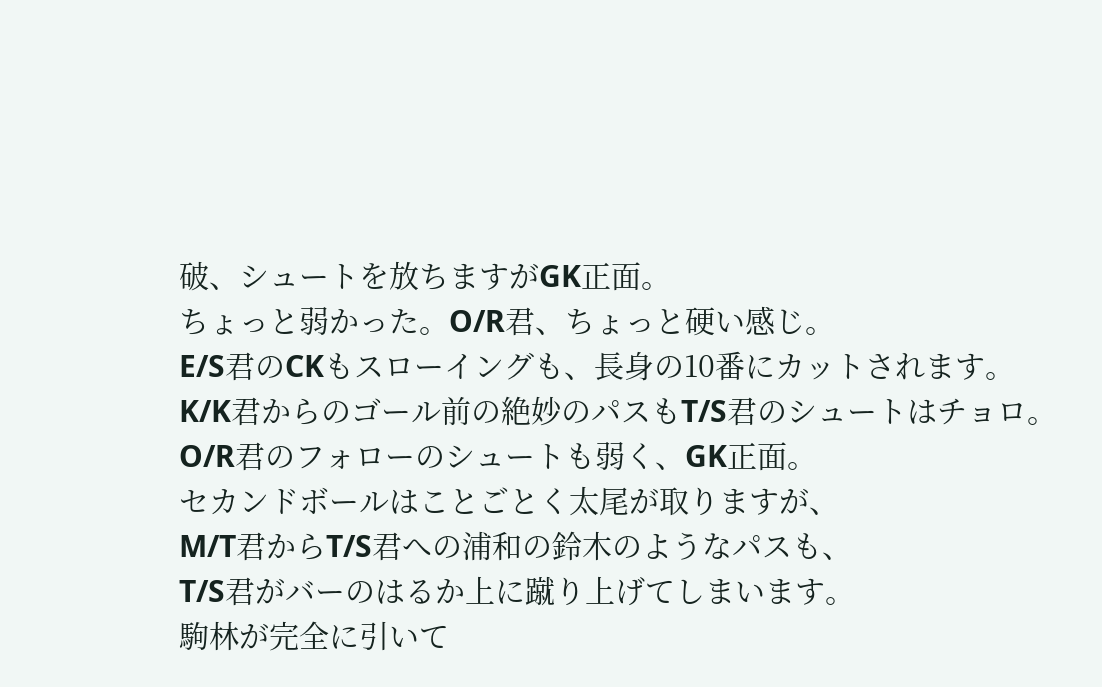破、シュートを放ちますがGK正面。
ちょっと弱かった。O/R君、ちょっと硬い感じ。
E/S君のCKもスローイングも、長身の10番にカットされます。
K/K君からのゴール前の絶妙のパスもT/S君のシュートはチョロ。
O/R君のフォローのシュートも弱く、GK正面。
セカンドボールはことごとく太尾が取りますが、
M/T君からT/S君への浦和の鈴木のようなパスも、
T/S君がバーのはるか上に蹴り上げてしまいます。
駒林が完全に引いて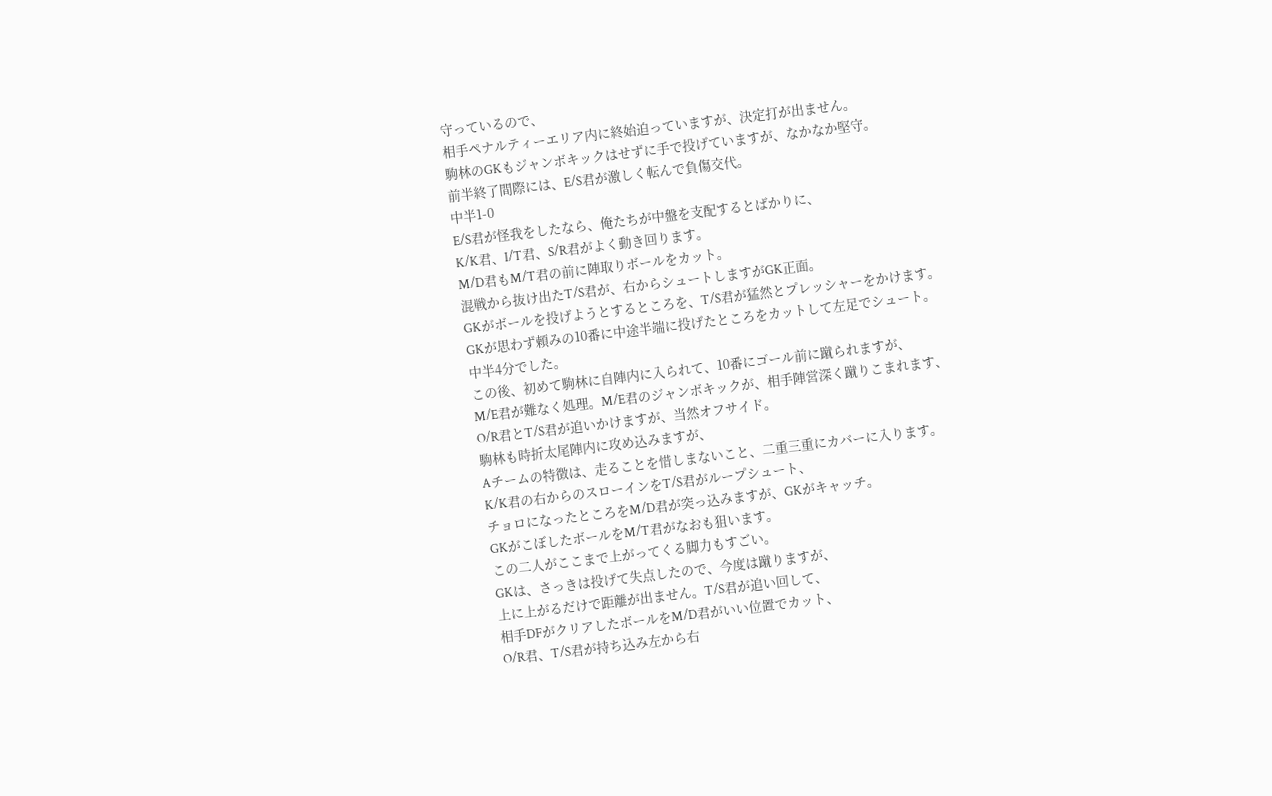守っているので、
相手ペナルティーエリア内に終始迫っていますが、決定打が出ません。
駒林のGKもジャンボキックはせずに手で投げていますが、なかなか堅守。
前半終了間際には、E/S君が激しく転んで負傷交代。
中半1-0
E/S君が怪我をしたなら、俺たちが中盤を支配するとばかりに、
K/K君、I/T君、S/R君がよく動き回ります。
M/D君もM/T君の前に陣取りボールをカット。
混戦から抜け出たT/S君が、右からシュートしますがGK正面。
GKがボールを投げようとするところを、T/S君が猛然とプレッシャーをかけます。
GKが思わず頼みの10番に中途半端に投げたところをカットして左足でシュート。
中半4分でした。
この後、初めて駒林に自陣内に入られて、10番にゴール前に蹴られますが、
M/E君が難なく処理。M/E君のジャンボキックが、相手陣営深く蹴りこまれます、
O/R君とT/S君が追いかけますが、当然オフサイド。
駒林も時折太尾陣内に攻め込みますが、
Aチームの特徴は、走ることを惜しまないこと、二重三重にカバーに入ります。
K/K君の右からのスローインをT/S君がループシュート、
チョロになったところをM/D君が突っ込みますが、GKがキャッチ。
GKがこぼしたボールをM/T君がなおも狙います。
この二人がここまで上がってくる脚力もすごい。
GKは、さっきは投げて失点したので、今度は蹴りますが、
上に上がるだけで距離が出ません。T/S君が追い回して、
相手DFがクリアしたボールをM/D君がいい位置でカット、
O/R君、T/S君が持ち込み左から右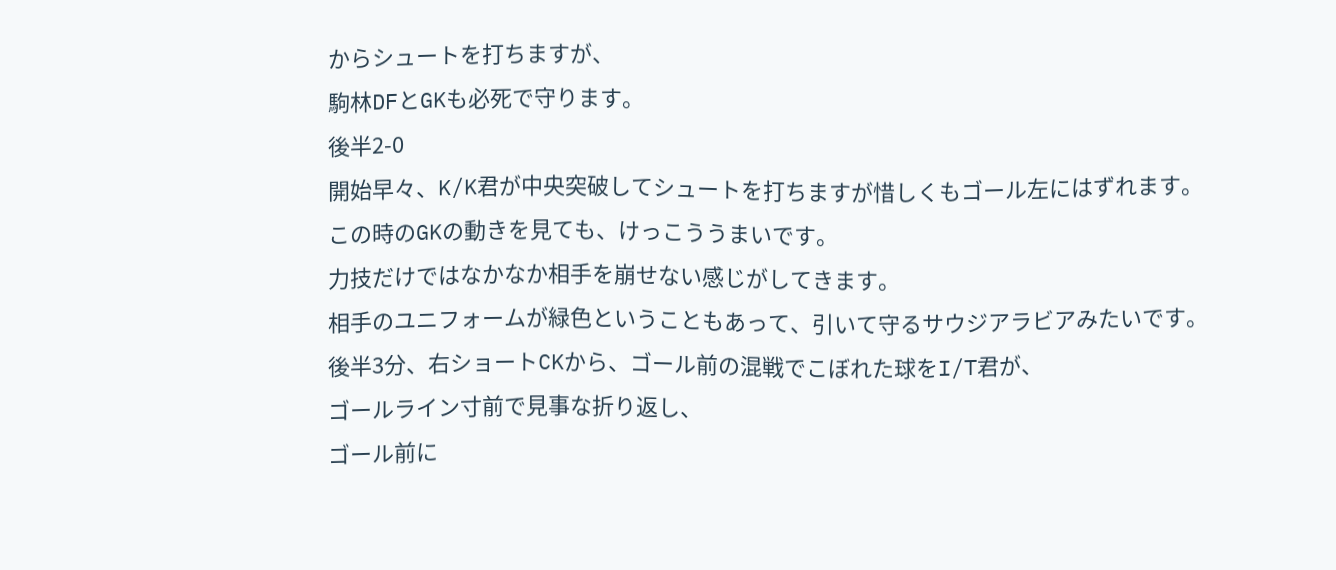からシュートを打ちますが、
駒林DFとGKも必死で守ります。
後半2-0
開始早々、K/K君が中央突破してシュートを打ちますが惜しくもゴール左にはずれます。
この時のGKの動きを見ても、けっこううまいです。
力技だけではなかなか相手を崩せない感じがしてきます。
相手のユニフォームが緑色ということもあって、引いて守るサウジアラビアみたいです。
後半3分、右ショートCKから、ゴール前の混戦でこぼれた球をI/T君が、
ゴールライン寸前で見事な折り返し、
ゴール前に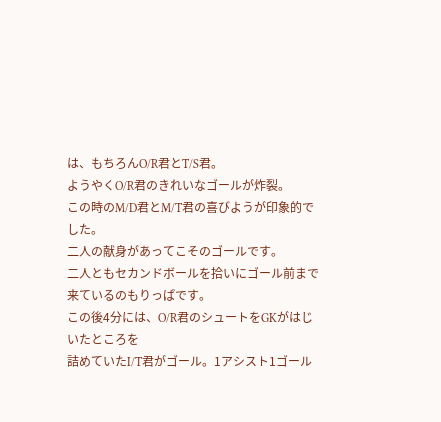は、もちろんO/R君とT/S君。
ようやくO/R君のきれいなゴールが炸裂。
この時のM/D君とM/T君の喜びようが印象的でした。
二人の献身があってこそのゴールです。
二人ともセカンドボールを拾いにゴール前まで来ているのもりっぱです。
この後4分には、O/R君のシュートをGKがはじいたところを
詰めていたI/T君がゴール。1アシスト1ゴール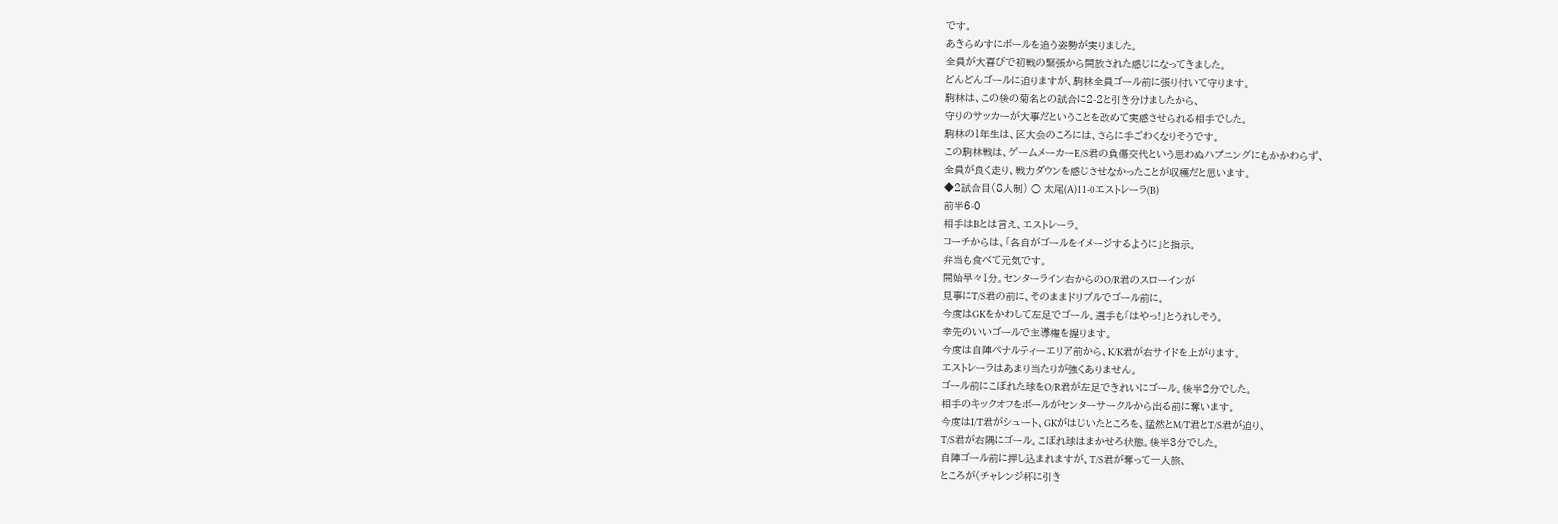です。
あきらめすにボールを追う姿勢が実りました。
全員が大喜びで初戦の緊張から開放された感じになってきました。
どんどんゴールに迫りますが、駒林全員ゴール前に張り付いて守ります。
駒林は、この後の菊名との試合に2-2と引き分けましたから、
守りのサッカーが大事だということを改めて実感させられる相手でした。
駒林の1年生は、区大会のころには、さらに手ごわくなりそうです。
この駒林戦は、ゲームメーカーE/S君の負傷交代という思わぬハプニングにもかかわらず、
全員が良く走り、戦力ダウンを感じさせなかったことが収穫だと思います。
◆2試合目(8人制) ○ 太尾(A)11-0エストレーラ(B)
前半6-0
相手はBとは言え、エストレーラ。
コーチからは、「各自がゴールをイメージするように」と指示。
弁当も食べて元気です。
開始早々1分。センターライン右からのO/R君のスローインが
見事にT/S君の前に、そのままドリブルでゴール前に。
今度はGKをかわして左足でゴール。選手も「はやっ!」とうれしそう。
幸先のいいゴールで主導権を握ります。
今度は自陣ペナルティーエリア前から、K/K君が右サイドを上がります。
エストレーラはあまり当たりが強くありません。
ゴール前にこぼれた球をO/R君が左足できれいにゴール。後半2分でした。
相手のキックオフをボールがセンターサークルから出る前に奪います。
今度はI/T君がシュート、GKがはじいたところを、猛然とM/T君とT/S君が迫り、
T/S君が右隅にゴール。こぼれ球はまかせろ状態。後半3分でした。
自陣ゴール前に押し込まれますが、T/S君が奪って一人旅、
ところが(チャレンジ杯に引き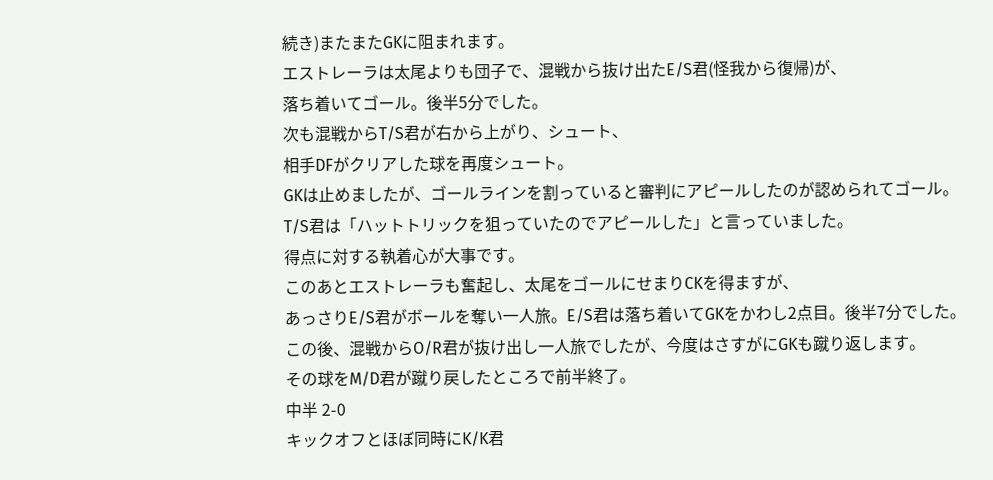続き)またまたGKに阻まれます。
エストレーラは太尾よりも団子で、混戦から抜け出たE/S君(怪我から復帰)が、
落ち着いてゴール。後半5分でした。
次も混戦からT/S君が右から上がり、シュート、
相手DFがクリアした球を再度シュート。
GKは止めましたが、ゴールラインを割っていると審判にアピールしたのが認められてゴール。
T/S君は「ハットトリックを狙っていたのでアピールした」と言っていました。
得点に対する執着心が大事です。
このあとエストレーラも奮起し、太尾をゴールにせまりCKを得ますが、
あっさりE/S君がボールを奪い一人旅。E/S君は落ち着いてGKをかわし2点目。後半7分でした。
この後、混戦からO/R君が抜け出し一人旅でしたが、今度はさすがにGKも蹴り返します。
その球をM/D君が蹴り戻したところで前半終了。
中半 2-0
キックオフとほぼ同時にK/K君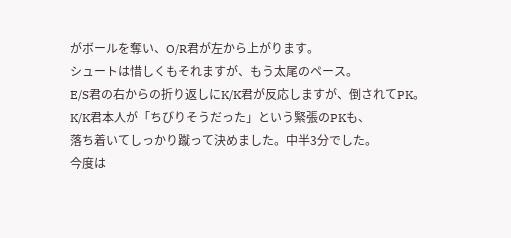がボールを奪い、O/R君が左から上がります。
シュートは惜しくもそれますが、もう太尾のペース。
E/S君の右からの折り返しにK/K君が反応しますが、倒されてPK。
K/K君本人が「ちびりそうだった」という緊張のPKも、
落ち着いてしっかり蹴って決めました。中半3分でした。
今度は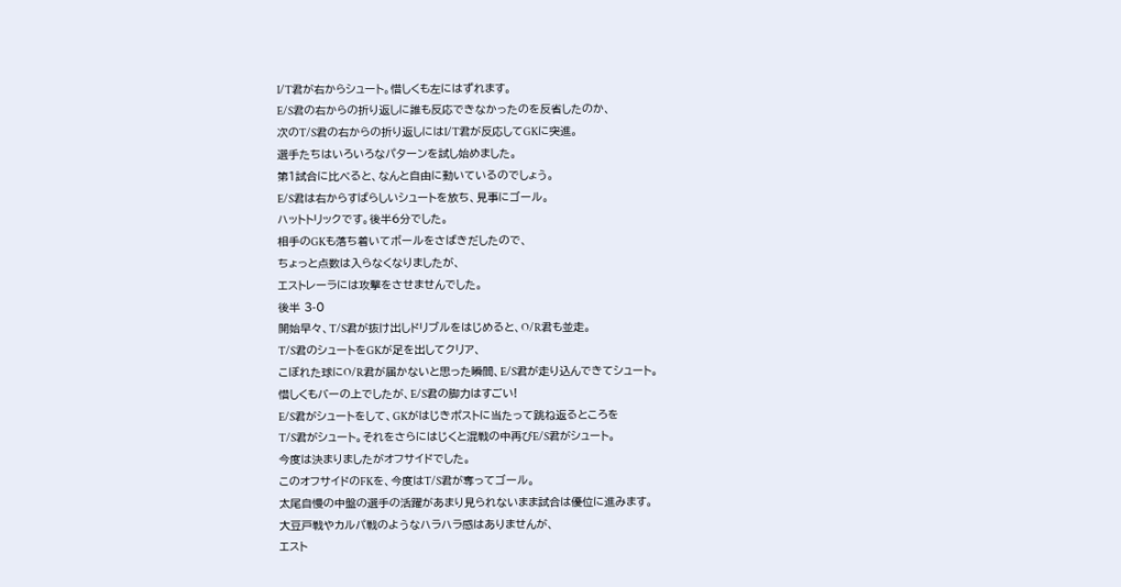I/T君が右からシュート。惜しくも左にはずれます。
E/S君の右からの折り返しに誰も反応できなかったのを反省したのか、
次のT/S君の右からの折り返しにはI/T君が反応してGKに突進。
選手たちはいろいろなパターンを試し始めました。
第1試合に比べると、なんと自由に動いているのでしょう。
E/S君は右からすばらしいシュートを放ち、見事にゴール。
ハットトリックです。後半6分でした。
相手のGKも落ち着いてボールをさばきだしたので、
ちょっと点数は入らなくなりましたが、
エストレーラには攻撃をさせませんでした。
後半 3-0
開始早々、T/S君が抜け出しドリブルをはじめると、O/R君も並走。
T/S君のシュートをGKが足を出してクリア、
こぼれた球にO/R君が届かないと思った瞬間、E/S君が走り込んできてシュート。
惜しくもバーの上でしたが、E/S君の脚力はすごい!
E/S君がシュートをして、GKがはじきポストに当たって跳ね返るところを
T/S君がシュート。それをさらにはじくと混戦の中再びE/S君がシュート。
今度は決まりましたがオフサイドでした。
このオフサイドのFKを、今度はT/S君が奪ってゴール。
太尾自慢の中盤の選手の活躍があまり見られないまま試合は優位に進みます。
大豆戸戦やカルパ戦のようなハラハラ感はありませんが、
エスト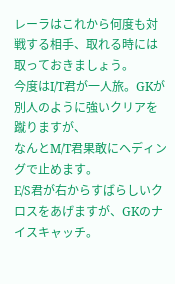レーラはこれから何度も対戦する相手、取れる時には取っておきましょう。
今度はI/T君が一人旅。GKが別人のように強いクリアを蹴りますが、
なんとM/T君果敢にヘディングで止めます。
E/S君が右からすばらしいクロスをあげますが、GKのナイスキャッチ。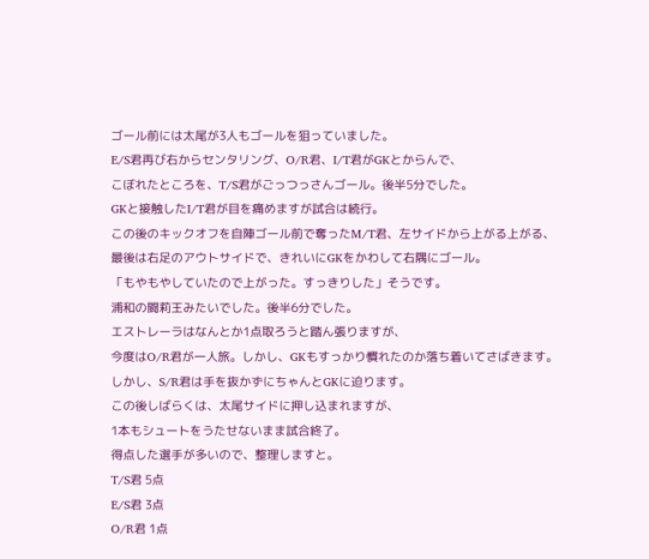ゴール前には太尾が3人もゴールを狙っていました。
E/S君再び右からセンタリング、O/R君、I/T君がGKとからんで、
こぼれたところを、T/S君がごっつっさんゴール。後半5分でした。
GKと接触したI/T君が目を痛めますが試合は続行。
この後のキックオフを自陣ゴール前で奪ったM/T君、左サイドから上がる上がる、
最後は右足のアウトサイドで、きれいにGKをかわして右隅にゴール。
「もやもやしていたので上がった。すっきりした」そうです。
浦和の闘莉王みたいでした。後半6分でした。
エストレーラはなんとか1点取ろうと踏ん張りますが、
今度はO/R君が一人旅。しかし、GKもすっかり慣れたのか落ち着いてさばきます。
しかし、S/R君は手を抜かずにちゃんとGKに迫ります。
この後しばらくは、太尾サイドに押し込まれますが、
1本もシュートをうたせないまま試合終了。
得点した選手が多いので、整理しますと。
T/S君 5点
E/S君 3点
O/R君 1点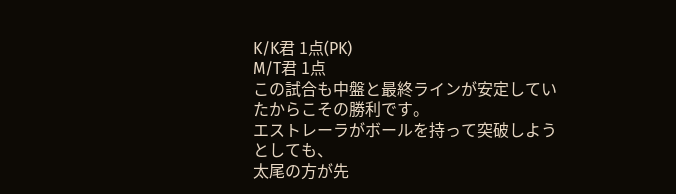K/K君 1点(PK)
M/T君 1点
この試合も中盤と最終ラインが安定していたからこその勝利です。
エストレーラがボールを持って突破しようとしても、
太尾の方が先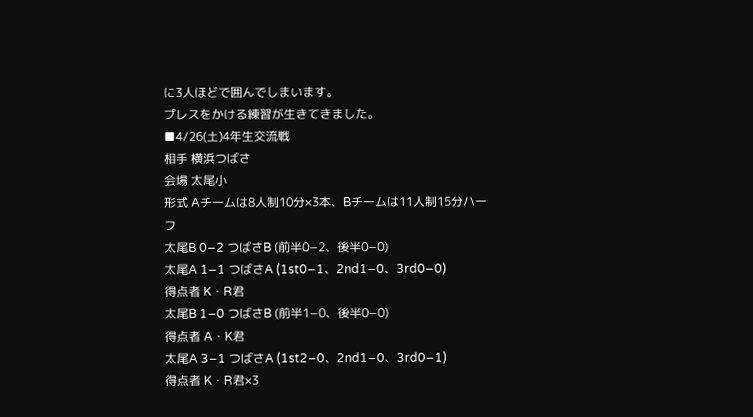に3人ほどで囲んでしまいます。
プレスをかける練習が生きてきました。
■4/26(土)4年生交流戦
相手 横浜つばさ
会場 太尾小
形式 Aチームは8人制10分×3本、Bチームは11人制15分ハーフ
太尾B 0−2 つばさB (前半0−2、後半0−0)
太尾A 1−1 つばさA (1st0−1、2nd1−0、3rd0−0)
得点者 K・R君
太尾B 1−0 つばさB (前半1−0、後半0−0)
得点者 A・K君
太尾A 3−1 つばさA (1st2−0、2nd1−0、3rd0−1)
得点者 K・R君×3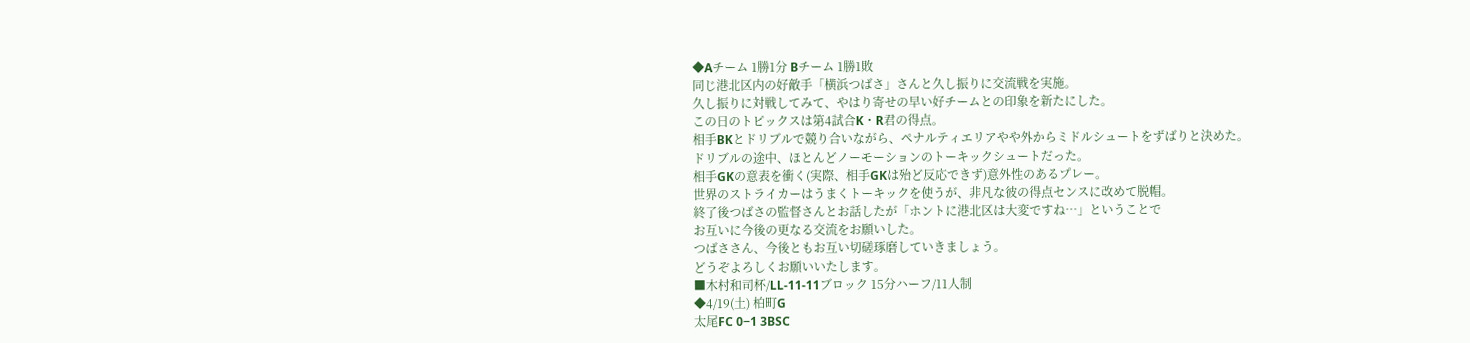◆Aチーム 1勝1分 Bチーム 1勝1敗
同じ港北区内の好敵手「横浜つばさ」さんと久し振りに交流戦を実施。
久し振りに対戦してみて、やはり寄せの早い好チームとの印象を新たにした。
この日のトピックスは第4試合K・R君の得点。
相手BKとドリブルで競り合いながら、ペナルティエリアやや外からミドルシュートをずばりと決めた。
ドリブルの途中、ほとんどノーモーションのトーキックシュートだった。
相手GKの意表を衝く(実際、相手GKは殆ど反応できず)意外性のあるプレー。
世界のストライカーはうまくトーキックを使うが、非凡な彼の得点センスに改めて脱帽。
終了後つばさの監督さんとお話したが「ホントに港北区は大変ですね…」ということで
お互いに今後の更なる交流をお願いした。
つばささん、今後ともお互い切磋琢磨していきましょう。
どうぞよろしくお願いいたします。
■木村和司杯/LL-11-11ブロック 15分ハーフ/11人制
◆4/19(土) 柏町G
太尾FC 0−1 3BSC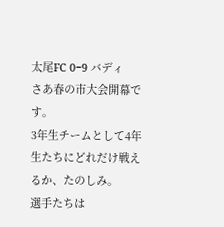太尾FC 0−9 バディ
さあ春の市大会開幕です。
3年生チームとして4年生たちにどれだけ戦えるか、たのしみ。
選手たちは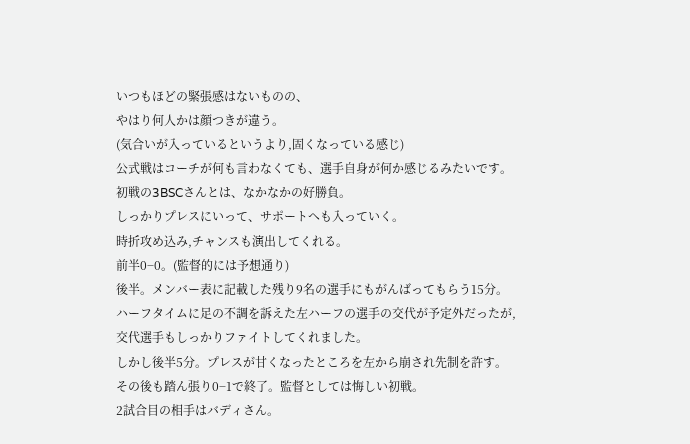いつもほどの緊張感はないものの、
やはり何人かは顔つきが違う。
(気合いが入っているというより,固くなっている感じ)
公式戦はコーチが何も言わなくても、選手自身が何か感じるみたいです。
初戦の3BSCさんとは、なかなかの好勝負。
しっかりプレスにいって、サポートへも入っていく。
時折攻め込み,チャンスも演出してくれる。
前半0−0。(監督的には予想通り)
後半。メンバー表に記載した残り9名の選手にもがんばってもらう15分。
ハーフタイムに足の不調を訴えた左ハーフの選手の交代が予定外だったが,
交代選手もしっかりファイトしてくれました。
しかし後半5分。プレスが甘くなったところを左から崩され先制を許す。
その後も踏ん張り0−1で終了。監督としては悔しい初戦。
2試合目の相手はバディさん。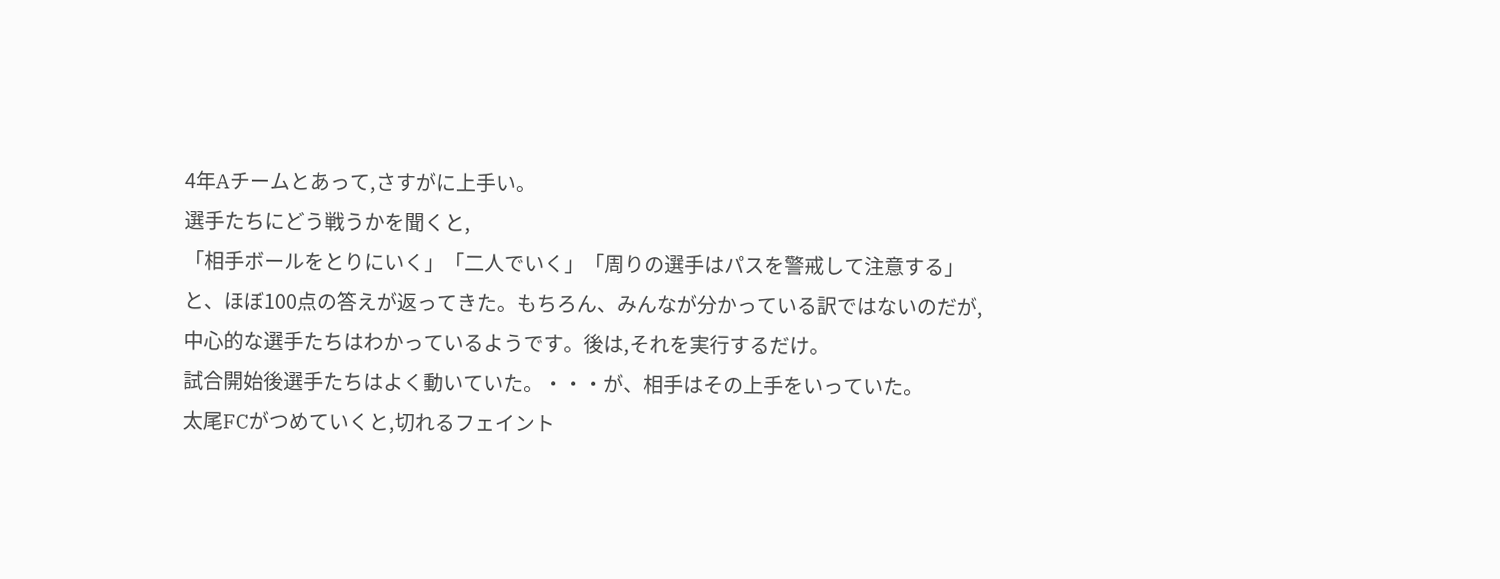4年Aチームとあって,さすがに上手い。
選手たちにどう戦うかを聞くと,
「相手ボールをとりにいく」「二人でいく」「周りの選手はパスを警戒して注意する」
と、ほぼ100点の答えが返ってきた。もちろん、みんなが分かっている訳ではないのだが,
中心的な選手たちはわかっているようです。後は,それを実行するだけ。
試合開始後選手たちはよく動いていた。・・・が、相手はその上手をいっていた。
太尾FCがつめていくと,切れるフェイント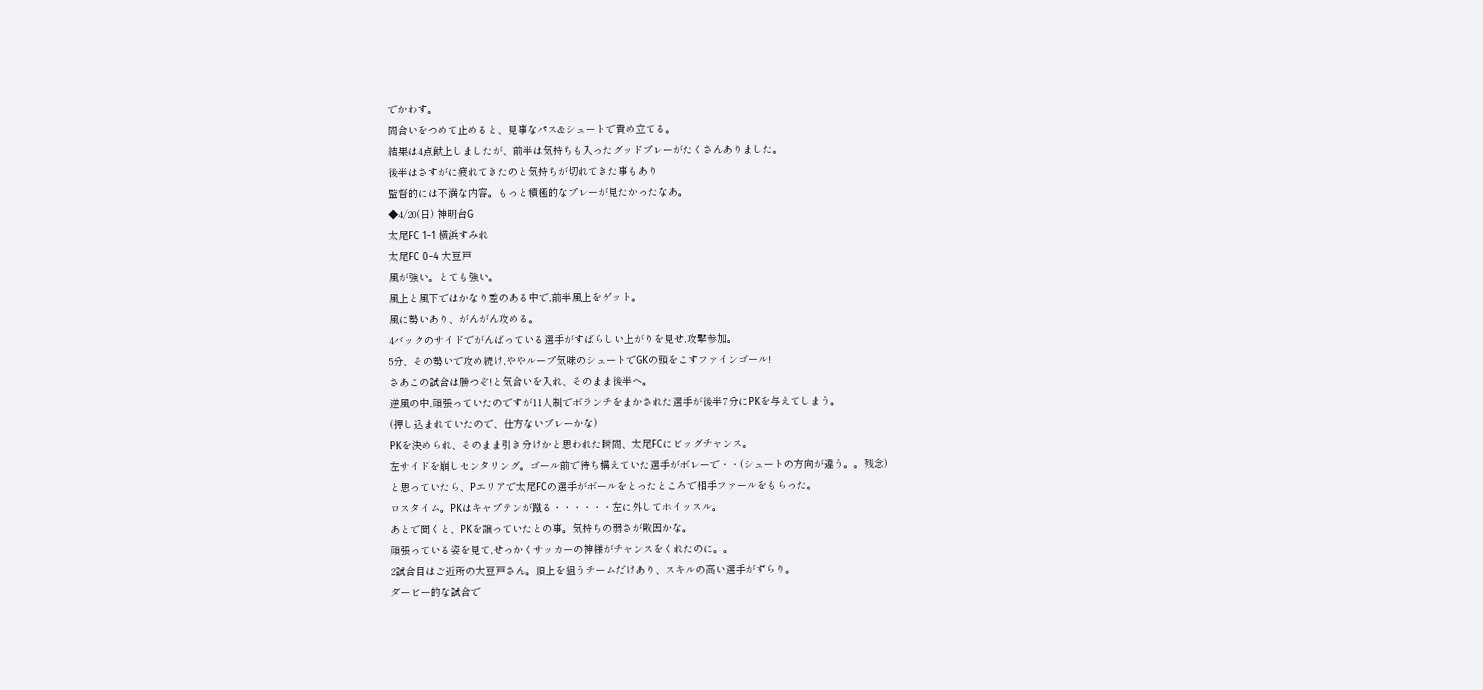でかわす。
間合いをつめて止めると、見事なパス&シュートで責め立てる。
結果は4点献上しましたが、前半は気持ちも入ったグッドプレーがたくさんありました。
後半はさすがに疲れてきたのと気持ちが切れてきた事もあり
監督的には不満な内容。もっと積極的なプレーが見たかったなあ。
◆4/20(日) 神明台G
太尾FC 1−1 横浜すみれ
太尾FC 0−4 大豆戸
風が強い。とても強い。
風上と風下ではかなり差のある中で,前半風上をゲット。
風に勢いあり、がんがん攻める。
4バックのサイドでがんばっている選手がすばらしい上がりを見せ,攻撃参加。
5分、その勢いで攻め続け,ややループ気味のシュートでGKの頭をこすファインゴール!
さあこの試合は勝つぞ!と気合いを入れ、そのまま後半へ。
逆風の中,頑張っていたのですが11人制でボランチをまかされた選手が後半7分にPKを与えてしまう。
(押し込まれていたので、仕方ないプレーかな)
PKを決められ、そのまま引き分けかと思われた瞬間、太尾FCにビッグチャンス。
左サイドを崩しセンタリング。ゴール前で待ち構えていた選手がボレーで・・(シュートの方向が違う。。残念)
と思っていたら、Pエリアで太尾FCの選手がボールをとったところで相手ファールをもらった。
ロスタイム。PKはキャプテンが蹴る・・・・・・左に外してホイッスル。
あとで聞くと、PKを譲っていたとの事。気持ちの弱さが敗因かな。
頑張っている姿を見て,せっかくサッカーの神様がチャンスをくれたのに。。
2試合目はご近所の大豆戸さん。頂上を狙うチームだけあり、スキルの高い選手がずらり。
ダービー的な試合で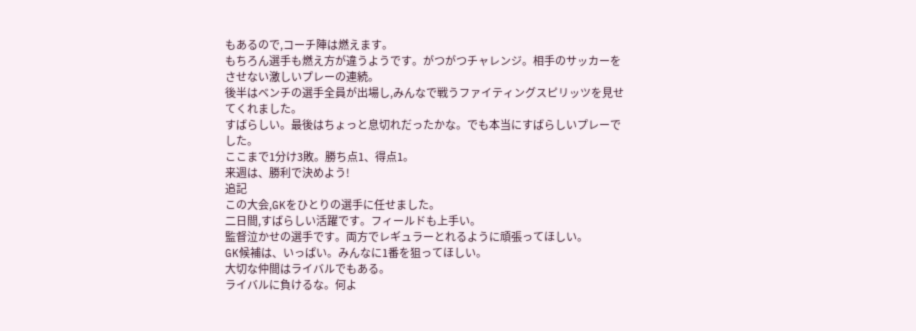もあるので,コーチ陣は燃えます。
もちろん選手も燃え方が違うようです。がつがつチャレンジ。相手のサッカーをさせない激しいプレーの連続。
後半はベンチの選手全員が出場し,みんなで戦うファイティングスピリッツを見せてくれました。
すばらしい。最後はちょっと息切れだったかな。でも本当にすばらしいプレーでした。
ここまで1分け3敗。勝ち点1、得点1。
来週は、勝利で決めよう!
追記
この大会,GKをひとりの選手に任せました。
二日間,すばらしい活躍です。フィールドも上手い。
監督泣かせの選手です。両方でレギュラーとれるように頑張ってほしい。
GK候補は、いっぱい。みんなに1番を狙ってほしい。
大切な仲間はライバルでもある。
ライバルに負けるな。何よ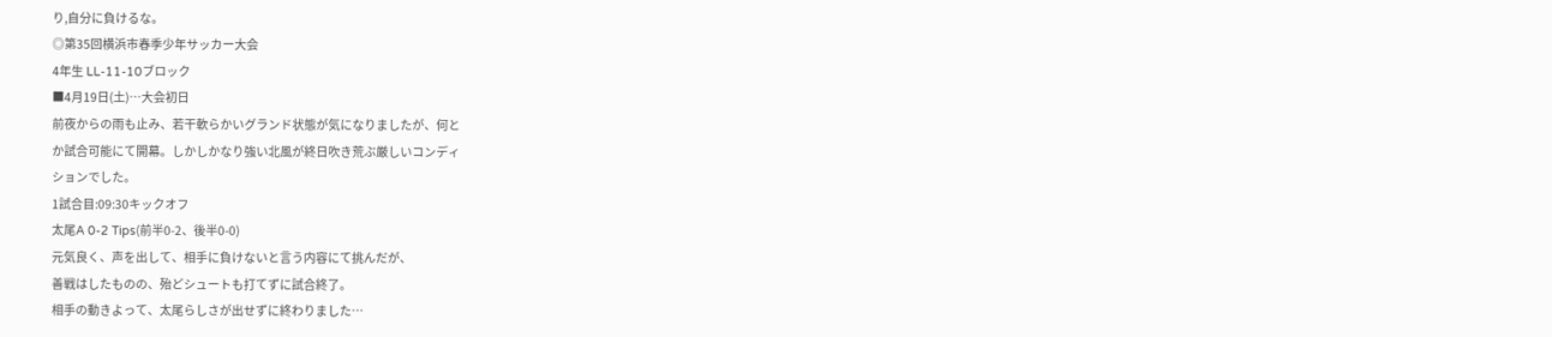り,自分に負けるな。
◎第35回横浜市春季少年サッカー大会
4年生 LL-11-10ブロック
■4月19日(土)…大会初日
前夜からの雨も止み、若干軟らかいグランド状態が気になりましたが、何と
か試合可能にて開幕。しかしかなり強い北風が終日吹き荒ぶ厳しいコンディ
ションでした。
1試合目:09:30キックオフ
太尾A 0-2 Tips(前半0-2、後半0-0)
元気良く、声を出して、相手に負けないと言う内容にて挑んだが、
善戦はしたものの、殆どシュートも打てずに試合終了。
相手の動きよって、太尾らしさが出せずに終わりました…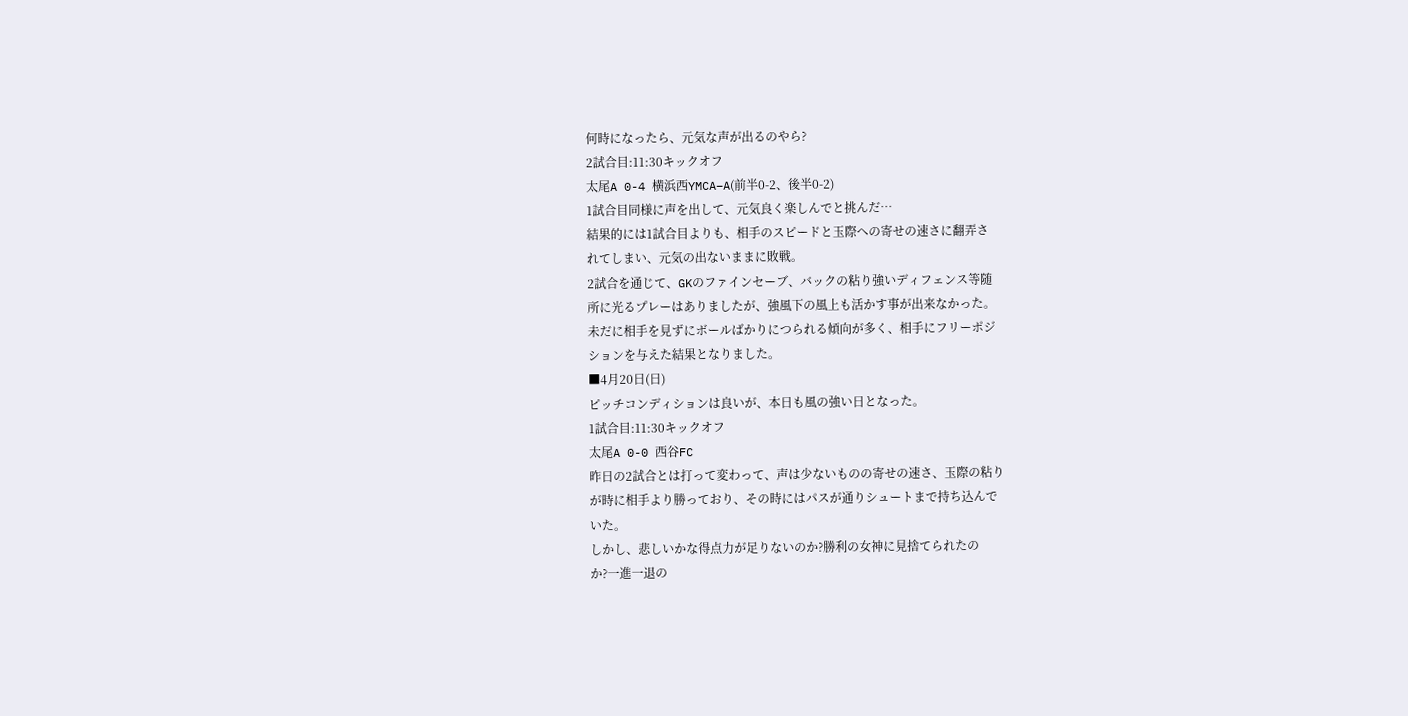何時になったら、元気な声が出るのやら?
2試合目:11:30キックオフ
太尾A 0-4 横浜西YMCA−A(前半0-2、後半0-2)
1試合目同様に声を出して、元気良く楽しんでと挑んだ…
結果的には1試合目よりも、相手のスピードと玉際への寄せの速さに翻弄さ
れてしまい、元気の出ないままに敗戦。
2試合を通じて、GKのファインセーブ、バックの粘り強いディフェンス等随
所に光るプレーはありましたが、強風下の風上も活かす事が出来なかった。
未だに相手を見ずにボールばかりにつられる傾向が多く、相手にフリーポジ
ションを与えた結果となりました。
■4月20日(日)
ピッチコンディションは良いが、本日も風の強い日となった。
1試合目:11:30キックオフ
太尾A 0-0 西谷FC
昨日の2試合とは打って変わって、声は少ないものの寄せの速さ、玉際の粘り
が時に相手より勝っており、その時にはパスが通りシュートまで持ち込んで
いた。
しかし、悲しいかな得点力が足りないのか?勝利の女神に見捨てられたの
か?一進一退の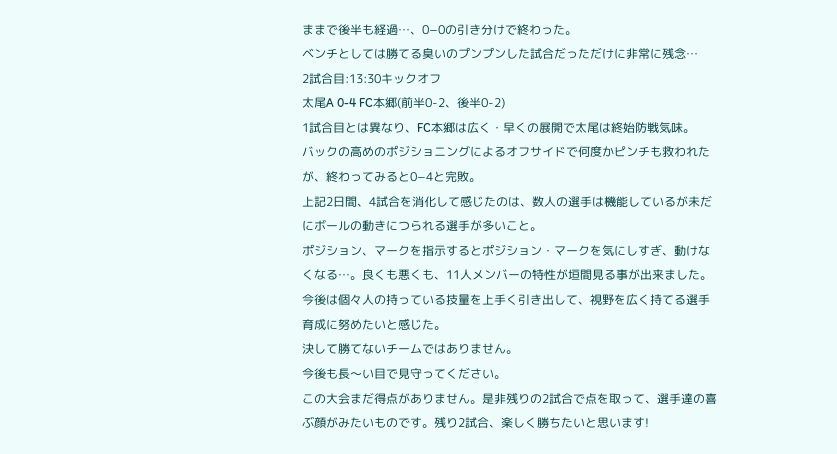ままで後半も経過…、0−0の引き分けで終わった。
ベンチとしては勝てる臭いのプンプンした試合だっただけに非常に残念…
2試合目:13:30キックオフ
太尾A 0-4 FC本郷(前半0-2、後半0-2)
1試合目とは異なり、FC本郷は広く・早くの展開で太尾は終始防戦気味。
バックの高めのポジショニングによるオフサイドで何度かピンチも救われた
が、終わってみると0−4と完敗。
上記2日間、4試合を消化して感じたのは、数人の選手は機能しているが未だ
にボールの動きにつられる選手が多いこと。
ポジション、マークを指示するとポジション・マークを気にしすぎ、動けな
くなる…。良くも悪くも、11人メンバーの特性が垣間見る事が出来ました。
今後は個々人の持っている技量を上手く引き出して、視野を広く持てる選手
育成に努めたいと感じた。
決して勝てないチームではありません。
今後も長〜い目で見守ってください。
この大会まだ得点がありません。是非残りの2試合で点を取って、選手達の喜
ぶ顔がみたいものです。残り2試合、楽しく勝ちたいと思います!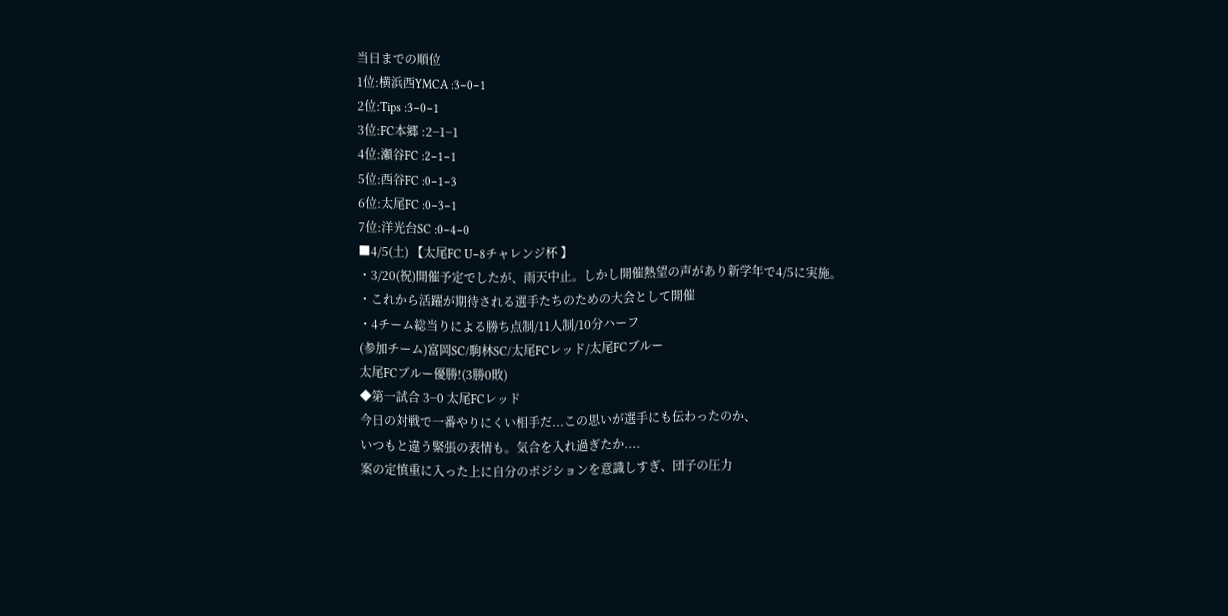当日までの順位
1位:横浜西YMCA :3−0−1
2位:Tips :3−0−1
3位:FC本郷 :2−1−1
4位:瀬谷FC :2−1−1
5位:西谷FC :0−1−3
6位:太尾FC :0−3−1
7位:洋光台SC :0−4−0
■4/5(土) 【太尾FC U−8チャレンジ杯 】
・3/20(祝)開催予定でしたが、雨天中止。しかし開催熱望の声があり新学年で4/5に実施。
・これから活躍が期待される選手たちのための大会として開催
・4チーム総当りによる勝ち点制/11人制/10分ハーフ
(参加チーム)富岡SC/駒林SC/太尾FCレッド/太尾FCブルー
太尾FCブルー優勝!(3勝0敗)
◆第一試合 3−0 太尾FCレッド
今日の対戦で一番やりにくい相手だ...この思いが選手にも伝わったのか、
いつもと違う緊張の表情も。気合を入れ過ぎたか....
案の定慎重に入った上に自分のポジションを意識しすぎ、団子の圧力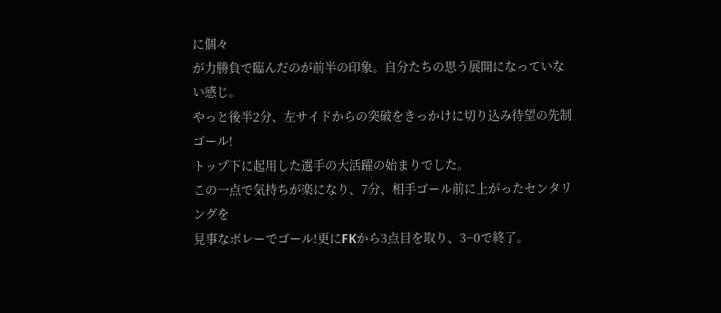に個々
が力勝負で臨んだのが前半の印象。自分たちの思う展開になっていない感じ。
やっと後半2分、左サイドからの突破をきっかけに切り込み待望の先制ゴール!
トップ下に起用した選手の大活躍の始まりでした。
この一点で気持ちが楽になり、7分、相手ゴール前に上がったセンタリングを
見事なボレーでゴール!更にFKから3点目を取り、3−0で終了。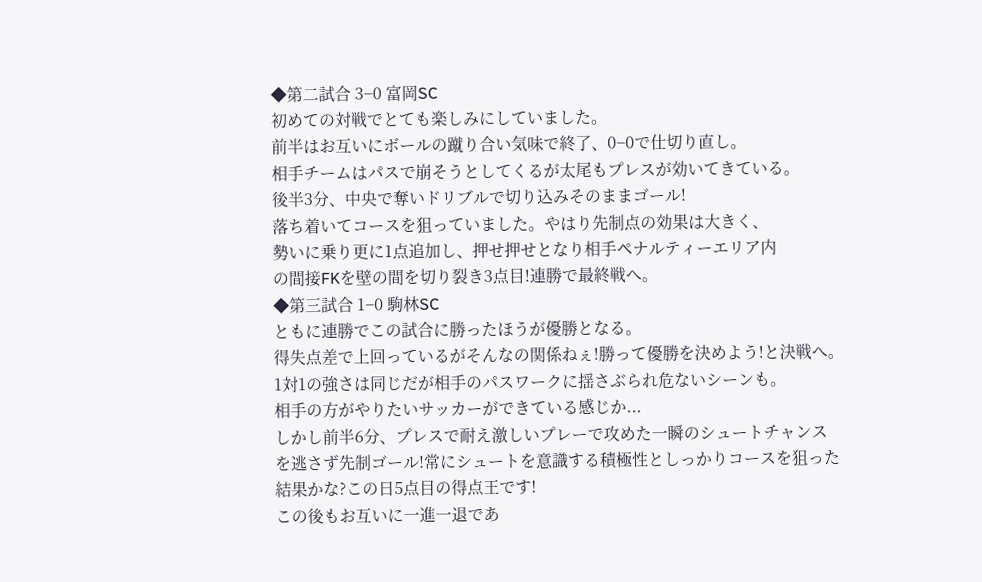◆第二試合 3−0 富岡SC
初めての対戦でとても楽しみにしていました。
前半はお互いにボールの蹴り合い気味で終了、0−0で仕切り直し。
相手チームはパスで崩そうとしてくるが太尾もプレスが効いてきている。
後半3分、中央で奪いドリブルで切り込みそのままゴール!
落ち着いてコースを狙っていました。やはり先制点の効果は大きく、
勢いに乗り更に1点追加し、押せ押せとなり相手ペナルティーエリア内
の間接FKを壁の間を切り裂き3点目!連勝で最終戦へ。
◆第三試合 1−0 駒林SC
ともに連勝でこの試合に勝ったほうが優勝となる。
得失点差で上回っているがそんなの関係ねぇ!勝って優勝を決めよう!と決戦へ。
1対1の強さは同じだが相手のパスワークに揺さぶられ危ないシーンも。
相手の方がやりたいサッカーができている感じか...
しかし前半6分、プレスで耐え激しいプレーで攻めた一瞬のシュートチャンス
を逃さず先制ゴール!常にシュートを意識する積極性としっかりコースを狙った
結果かな?この日5点目の得点王です!
この後もお互いに一進一退であ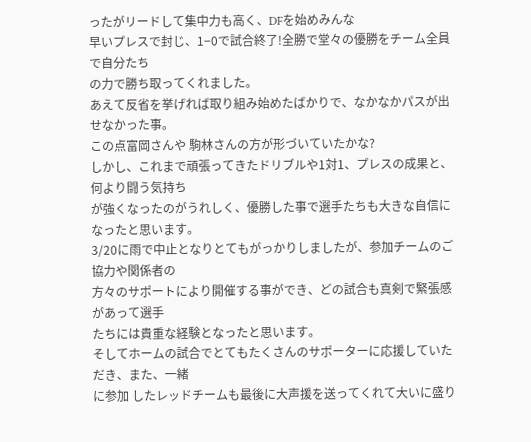ったがリードして集中力も高く、DFを始めみんな
早いプレスで封じ、1−0で試合終了!全勝で堂々の優勝をチーム全員で自分たち
の力で勝ち取ってくれました。
あえて反省を挙げれば取り組み始めたばかりで、なかなかパスが出せなかった事。
この点富岡さんや 駒林さんの方が形づいていたかな?
しかし、これまで頑張ってきたドリブルや1対1、プレスの成果と、何より闘う気持ち
が強くなったのがうれしく、優勝した事で選手たちも大きな自信になったと思います。
3/20に雨で中止となりとてもがっかりしましたが、参加チームのご協力や関係者の
方々のサポートにより開催する事ができ、どの試合も真剣で緊張感があって選手
たちには貴重な経験となったと思います。
そしてホームの試合でとてもたくさんのサポーターに応援していただき、また、一緒
に参加 したレッドチームも最後に大声援を送ってくれて大いに盛り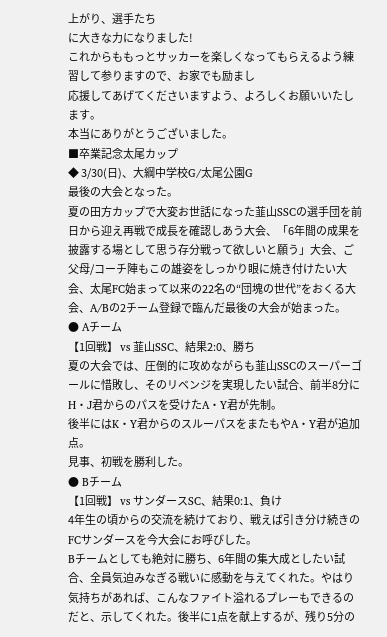上がり、選手たち
に大きな力になりました!
これからももっとサッカーを楽しくなってもらえるよう練習して参りますので、お家でも励まし
応援してあげてくださいますよう、よろしくお願いいたします。
本当にありがとうございました。
■卒業記念太尾カップ
◆ 3/30(日)、大綱中学校G/太尾公園G
最後の大会となった。
夏の田方カップで大変お世話になった韮山SSCの選手団を前日から迎え再戦で成長を確認しあう大会、「6年間の成果を披露する場として思う存分戦って欲しいと願う」大会、ご父母/コーチ陣もこの雄姿をしっかり眼に焼き付けたい大会、太尾FC始まって以来の22名の“団塊の世代”をおくる大会、A/Bの2チーム登録で臨んだ最後の大会が始まった。
● Aチーム
【1回戦】 vs 韮山SSC、結果2:0、勝ち
夏の大会では、圧倒的に攻めながらも韮山SSCのスーパーゴールに惜敗し、そのリベンジを実現したい試合、前半8分にH・J君からのパスを受けたA・Y君が先制。
後半にはK・Y君からのスルーパスをまたもやA・Y君が追加点。
見事、初戦を勝利した。
● Bチーム
【1回戦】 vs サンダースSC、結果0:1、負け
4年生の頃からの交流を続けており、戦えば引き分け続きのFCサンダースを今大会にお呼びした。
Bチームとしても絶対に勝ち、6年間の集大成としたい試合、全員気迫みなぎる戦いに感動を与えてくれた。やはり気持ちがあれば、こんなファイト溢れるプレーもできるのだと、示してくれた。後半に1点を献上するが、残り5分の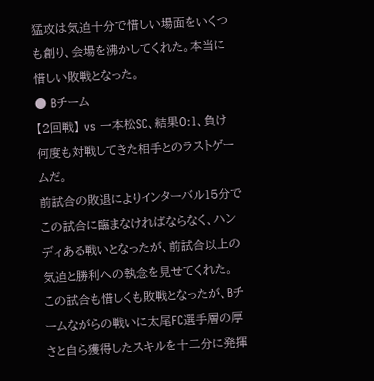猛攻は気迫十分で惜しい場面をいくつも創り、会場を沸かしてくれた。本当に惜しい敗戦となった。
● Bチーム
【2回戦】 vs 一本松SC、結果0:1、負け
何度も対戦してきた相手とのラストゲームだ。
前試合の敗退によりインターバル15分でこの試合に臨まなければならなく、ハンディある戦いとなったが、前試合以上の気迫と勝利への執念を見せてくれた。
この試合も惜しくも敗戦となったが、Bチームながらの戦いに太尾FC選手層の厚さと自ら獲得したスキルを十二分に発揮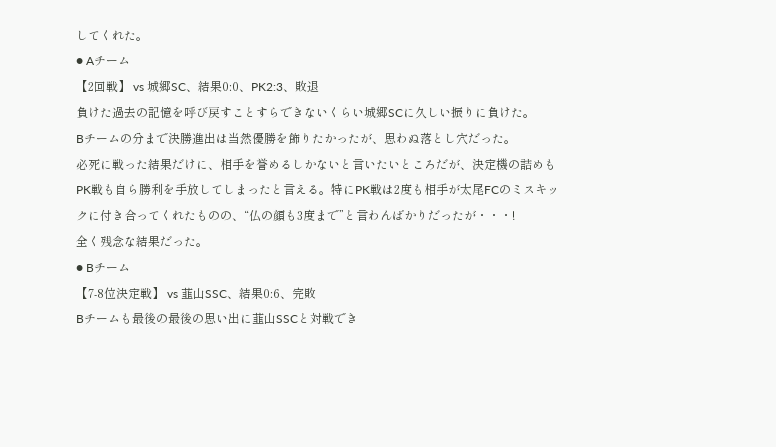してくれた。
● Aチーム
【2回戦】 vs 城郷SC、結果0:0、PK2:3、敗退
負けた過去の記憶を呼び戻すことすらできないくらい城郷SCに久しい振りに負けた。
Bチームの分まで決勝進出は当然優勝を飾りたかったが、思わぬ落とし穴だった。
必死に戦った結果だけに、相手を誉めるしかないと言いたいところだが、決定機の詰めもPK戦も自ら勝利を手放してしまったと言える。特にPK戦は2度も相手が太尾FCのミスキックに付き合ってくれたものの、“仏の顔も3度まで”と言わんばかりだったが・・・!
全く残念な結果だった。
● Bチーム
【7-8位決定戦】 vs 韮山SSC、結果0:6、完敗
Bチームも最後の最後の思い出に韮山SSCと対戦でき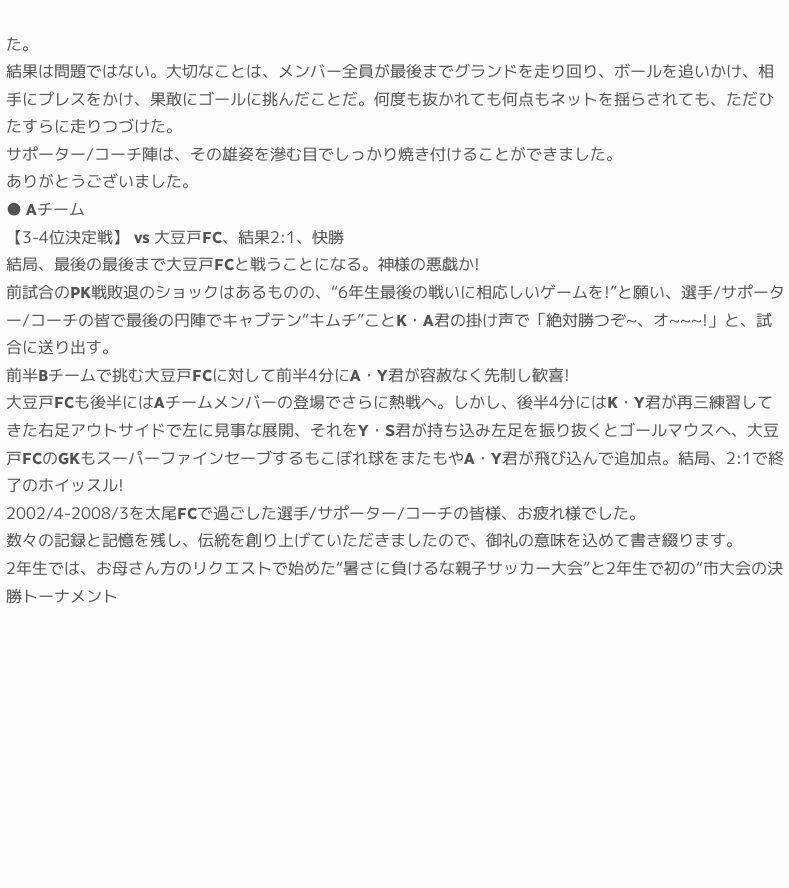た。
結果は問題ではない。大切なことは、メンバー全員が最後までグランドを走り回り、ボールを追いかけ、相手にプレスをかけ、果敢にゴールに挑んだことだ。何度も抜かれても何点もネットを揺らされても、ただひたすらに走りつづけた。
サポーター/コーチ陣は、その雄姿を滲む目でしっかり焼き付けることができました。
ありがとうございました。
● Aチーム
【3-4位決定戦】 vs 大豆戸FC、結果2:1、快勝
結局、最後の最後まで大豆戸FCと戦うことになる。神様の悪戯か!
前試合のPK戦敗退のショックはあるものの、“6年生最後の戦いに相応しいゲームを!”と願い、選手/サポーター/コーチの皆で最後の円陣でキャプテン“キムチ”ことK・A君の掛け声で「絶対勝つぞ~、オ~~~!」と、試合に送り出す。
前半Bチームで挑む大豆戸FCに対して前半4分にA・Y君が容赦なく先制し歓喜!
大豆戸FCも後半にはAチームメンバーの登場でさらに熱戦へ。しかし、後半4分にはK・Y君が再三練習してきた右足アウトサイドで左に見事な展開、それをY・S君が持ち込み左足を振り抜くとゴールマウスへ、大豆戸FCのGKもスーパーファインセーブするもこぼれ球をまたもやA・Y君が飛び込んで追加点。結局、2:1で終了のホイッスル!
2002/4-2008/3を太尾FCで過ごした選手/サポーター/コーチの皆様、お疲れ様でした。
数々の記録と記憶を残し、伝統を創り上げていただきましたので、御礼の意味を込めて書き綴ります。
2年生では、お母さん方のリクエストで始めた“暑さに負けるな親子サッカー大会”と2年生で初の“市大会の決勝トーナメント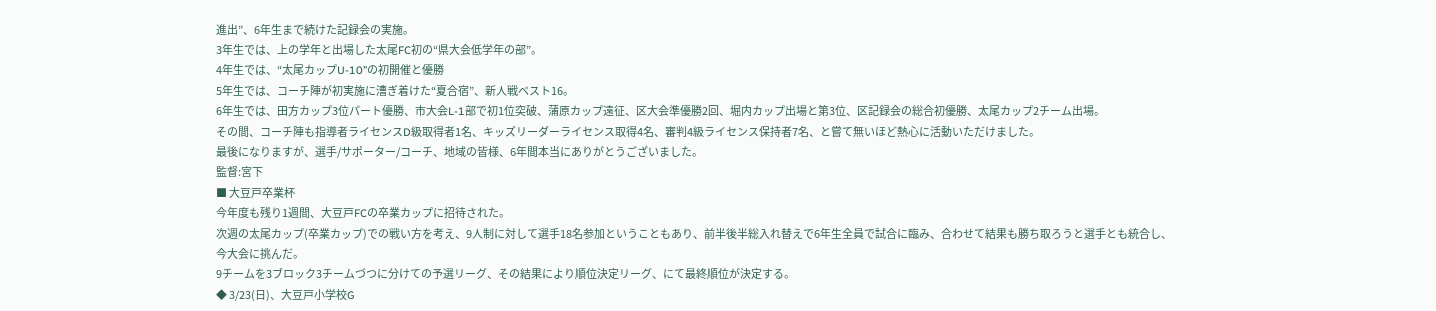進出”、6年生まで続けた記録会の実施。
3年生では、上の学年と出場した太尾FC初の“県大会低学年の部”。
4年生では、“太尾カップU-10”の初開催と優勝
5年生では、コーチ陣が初実施に漕ぎ着けた“夏合宿”、新人戦ベスト16。
6年生では、田方カップ3位パート優勝、市大会L-1部で初1位突破、蒲原カップ遠征、区大会準優勝2回、堀内カップ出場と第3位、区記録会の総合初優勝、太尾カップ2チーム出場。
その間、コーチ陣も指導者ライセンスD級取得者1名、キッズリーダーライセンス取得4名、審判4級ライセンス保持者7名、と嘗て無いほど熱心に活動いただけました。
最後になりますが、選手/サポーター/コーチ、地域の皆様、6年間本当にありがとうございました。
監督:宮下
■ 大豆戸卒業杯
今年度も残り1週間、大豆戸FCの卒業カップに招待された。
次週の太尾カップ(卒業カップ)での戦い方を考え、9人制に対して選手18名参加ということもあり、前半後半総入れ替えで6年生全員で試合に臨み、合わせて結果も勝ち取ろうと選手とも統合し、今大会に挑んだ。
9チームを3ブロック3チームづつに分けての予選リーグ、その結果により順位決定リーグ、にて最終順位が決定する。
◆ 3/23(日)、大豆戸小学校G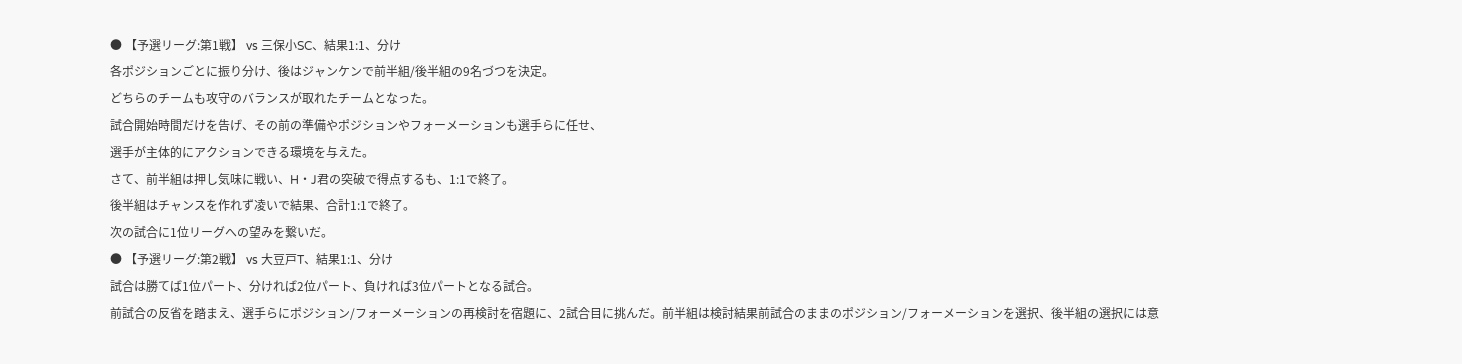● 【予選リーグ:第1戦】 vs 三保小SC、結果1:1、分け
各ポジションごとに振り分け、後はジャンケンで前半組/後半組の9名づつを決定。
どちらのチームも攻守のバランスが取れたチームとなった。
試合開始時間だけを告げ、その前の準備やポジションやフォーメーションも選手らに任せ、
選手が主体的にアクションできる環境を与えた。
さて、前半組は押し気味に戦い、H・J君の突破で得点するも、1:1で終了。
後半組はチャンスを作れず凌いで結果、合計1:1で終了。
次の試合に1位リーグへの望みを繋いだ。
● 【予選リーグ:第2戦】 vs 大豆戸T、結果1:1、分け
試合は勝てば1位パート、分ければ2位パート、負ければ3位パートとなる試合。
前試合の反省を踏まえ、選手らにポジション/フォーメーションの再検討を宿題に、2試合目に挑んだ。前半組は検討結果前試合のままのポジション/フォーメーションを選択、後半組の選択には意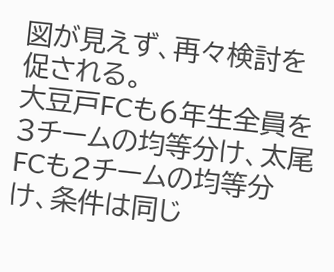図が見えず、再々検討を促される。
大豆戸FCも6年生全員を3チームの均等分け、太尾FCも2チームの均等分け、条件は同じ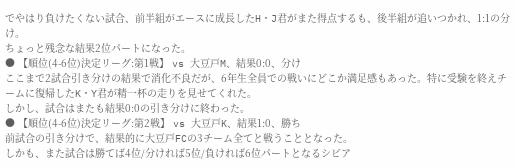でやはり負けたくない試合、前半組がエースに成長したH・J君がまた得点するも、後半組が追いつかれ、1:1の分け。
ちょっと残念な結果2位パートになった。
● 【順位(4-6位)決定リーグ:第1戦】 vs 大豆戸M、結果0:0、分け
ここまで2試合引き分けの結果で消化不良だが、6年生全員での戦いにどこか満足感もあった。特に受験を終えチームに復帰したK・Y君が精一杯の走りを見せてくれた。
しかし、試合はまたも結果0:0の引き分けに終わった。
● 【順位(4-6位)決定リーグ:第2戦】 vs 大豆戸K、結果1:0、勝ち
前試合の引き分けで、結果的に大豆戸FCの3チーム全てと戦うこととなった。
しかも、また試合は勝てば4位/分ければ5位/負ければ6位パートとなるシビア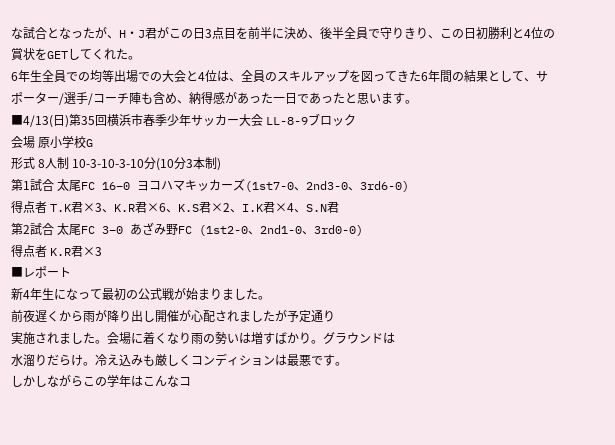な試合となったが、H・J君がこの日3点目を前半に決め、後半全員で守りきり、この日初勝利と4位の賞状をGETしてくれた。
6年生全員での均等出場での大会と4位は、全員のスキルアップを図ってきた6年間の結果として、サポーター/選手/コーチ陣も含め、納得感があった一日であったと思います。
■4/13(日)第35回横浜市春季少年サッカー大会 LL-8-9ブロック
会場 原小学校G
形式 8人制 10-3-10-3-10分(10分3本制)
第1試合 太尾FC 16−0 ヨコハマキッカーズ(1st7-0、2nd3-0、3rd6-0)
得点者 T.K君×3、K.R君×6、K.S君×2、I.K君×4、S.N君
第2試合 太尾FC 3−0 あざみ野FC (1st2-0、2nd1-0、3rd0-0)
得点者 K.R君×3
■レポート
新4年生になって最初の公式戦が始まりました。
前夜遅くから雨が降り出し開催が心配されましたが予定通り
実施されました。会場に着くなり雨の勢いは増すばかり。グラウンドは
水溜りだらけ。冷え込みも厳しくコンディションは最悪です。
しかしながらこの学年はこんなコ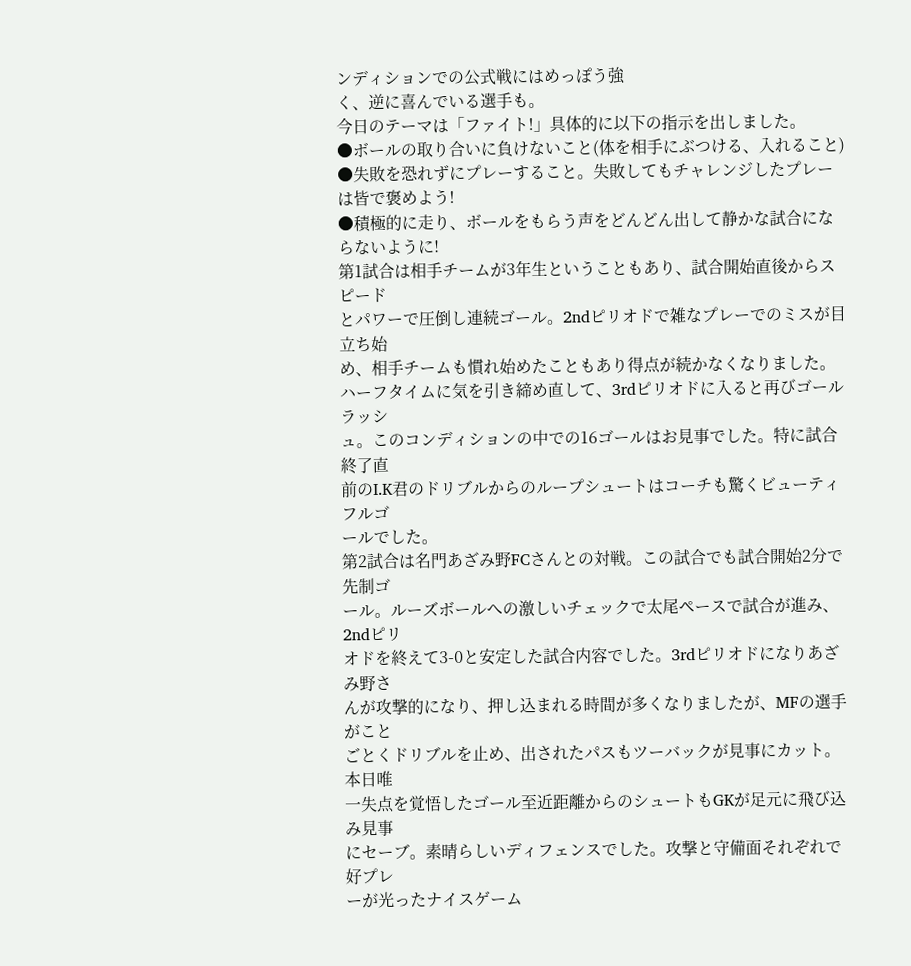ンディションでの公式戦にはめっぽう強
く、逆に喜んでいる選手も。
今日のテーマは「ファイト!」具体的に以下の指示を出しました。
●ボールの取り合いに負けないこと(体を相手にぶつける、入れること)
●失敗を恐れずにプレーすること。失敗してもチャレンジしたプレーは皆で褒めよう!
●積極的に走り、ボールをもらう声をどんどん出して静かな試合にならないように!
第1試合は相手チームが3年生ということもあり、試合開始直後からスピード
とパワーで圧倒し連続ゴール。2ndピリオドで雑なプレーでのミスが目立ち始
め、相手チームも慣れ始めたこともあり得点が続かなくなりました。
ハーフタイムに気を引き締め直して、3rdピリオドに入ると再びゴールラッシ
ュ。このコンディションの中での16ゴールはお見事でした。特に試合終了直
前のI.K君のドリブルからのループシュートはコーチも驚くビューティフルゴ
ールでした。
第2試合は名門あざみ野FCさんとの対戦。この試合でも試合開始2分で先制ゴ
ール。ルーズボールへの激しいチェックで太尾ペースで試合が進み、2ndピリ
オドを終えて3-0と安定した試合内容でした。3rdピリオドになりあざみ野さ
んが攻撃的になり、押し込まれる時間が多くなりましたが、MFの選手がこと
ごとくドリブルを止め、出されたパスもツーバックが見事にカット。本日唯
一失点を覚悟したゴール至近距離からのシュートもGKが足元に飛び込み見事
にセーブ。素晴らしいディフェンスでした。攻撃と守備面それぞれで好プレ
ーが光ったナイスゲーム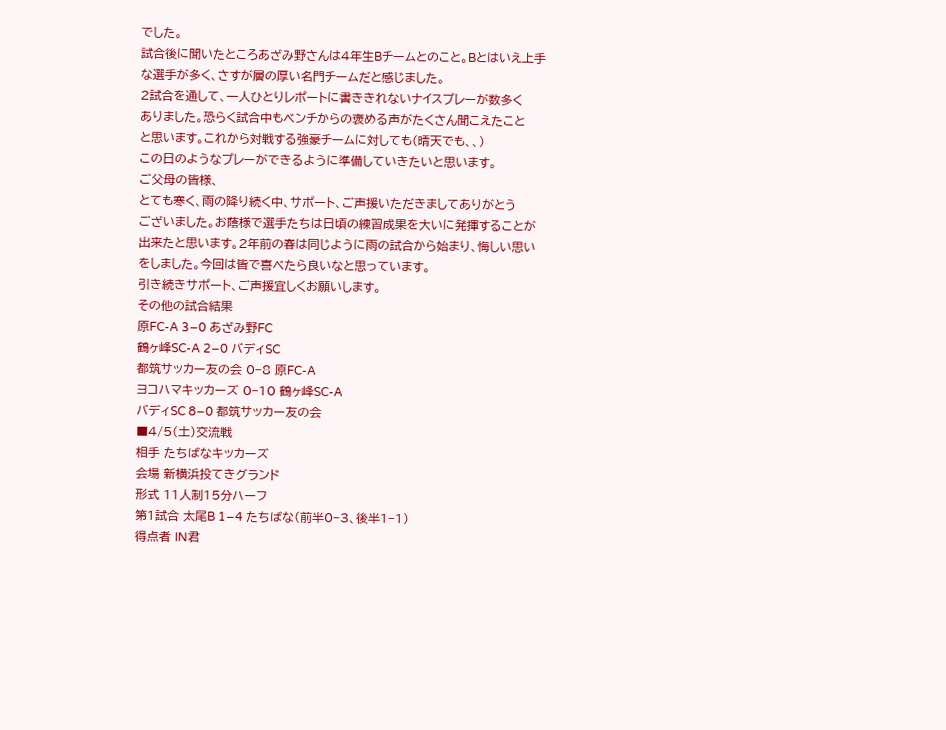でした。
試合後に聞いたところあざみ野さんは4年生Bチームとのこと。Bとはいえ上手
な選手が多く、さすが層の厚い名門チームだと感じました。
2試合を通して、一人ひとりレポートに書ききれないナイスプレーが数多く
ありました。恐らく試合中もベンチからの褒める声がたくさん聞こえたこと
と思います。これから対戦する強豪チームに対しても(晴天でも、、)
この日のようなプレーができるように準備していきたいと思います。
ご父母の皆様、
とても寒く、雨の降り続く中、サポート、ご声援いただきましてありがとう
ございました。お蔭様で選手たちは日頃の練習成果を大いに発揮することが
出来たと思います。2年前の春は同じように雨の試合から始まり、悔しい思い
をしました。今回は皆で喜べたら良いなと思っています。
引き続きサポート、ご声援宜しくお願いします。
その他の試合結果
原FC-A 3−0 あざみ野FC
鶴ヶ峰SC-A 2−0 バディSC
都筑サッカー友の会 0−8 原FC-A
ヨコハマキッカーズ 0−10 鶴ヶ峰SC-A
バディSC 8−0 都筑サッカー友の会
■4/5(土)交流戦
相手 たちばなキッカーズ
会場 新横浜投てきグランド
形式 11人制15分ハーフ
第1試合 太尾B 1−4 たちばな(前半0−3、後半1−1)
得点者 IN君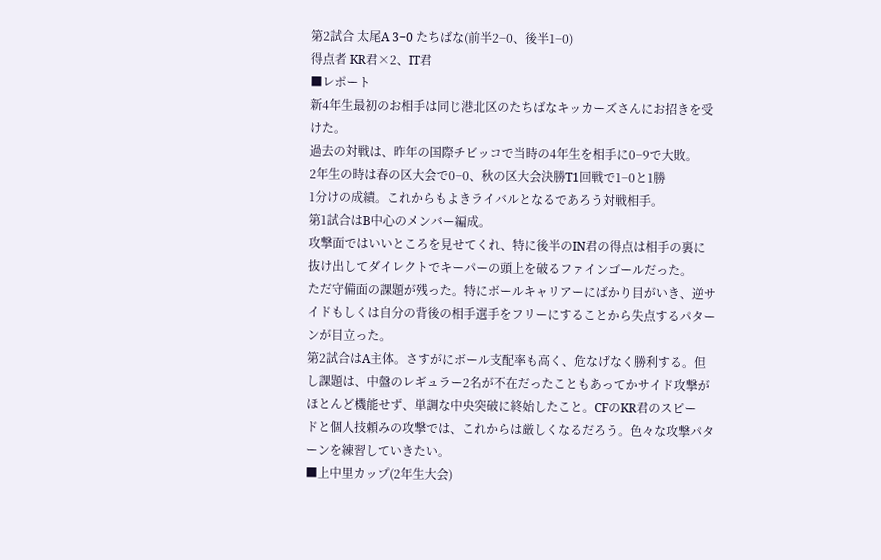第2試合 太尾A 3−0 たちばな(前半2−0、後半1−0)
得点者 KR君×2、IT君
■レポート
新4年生最初のお相手は同じ港北区のたちばなキッカーズさんにお招きを受
けた。
過去の対戦は、昨年の国際チビッコで当時の4年生を相手に0−9で大敗。
2年生の時は春の区大会で0−0、秋の区大会決勝T1回戦で1−0と1勝
1分けの成績。これからもよきライバルとなるであろう対戦相手。
第1試合はB中心のメンバー編成。
攻撃面ではいいところを見せてくれ、特に後半のIN君の得点は相手の裏に
抜け出してダイレクトでキーパーの頭上を破るファインゴールだった。
ただ守備面の課題が残った。特にボールキャリアーにばかり目がいき、逆サ
イドもしくは自分の背後の相手選手をフリーにすることから失点するパター
ンが目立った。
第2試合はA主体。さすがにボール支配率も高く、危なげなく勝利する。但
し課題は、中盤のレギュラー2名が不在だったこともあってかサイド攻撃が
ほとんど機能せず、単調な中央突破に終始したこと。CFのKR君のスピー
ドと個人技頼みの攻撃では、これからは厳しくなるだろう。色々な攻撃パタ
ーンを練習していきたい。
■上中里カップ(2年生大会)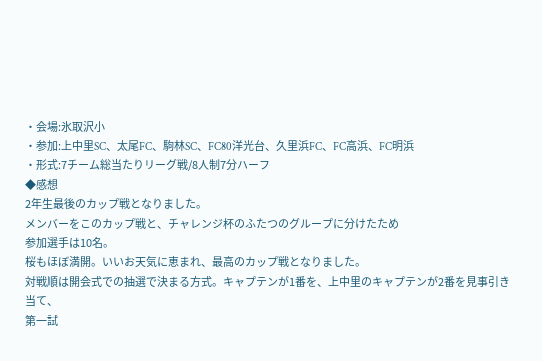・会場:氷取沢小
・参加:上中里SC、太尾FC、駒林SC、FC80洋光台、久里浜FC、FC高浜、FC明浜
・形式:7チーム総当たりリーグ戦/8人制7分ハーフ
◆感想
2年生最後のカップ戦となりました。
メンバーをこのカップ戦と、チャレンジ杯のふたつのグループに分けたため
参加選手は10名。
桜もほぼ満開。いいお天気に恵まれ、最高のカップ戦となりました。
対戦順は開会式での抽選で決まる方式。キャプテンが1番を、上中里のキャプテンが2番を見事引き当て、
第一試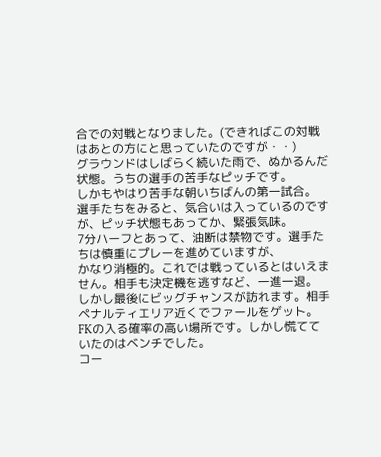合での対戦となりました。(できればこの対戦はあとの方にと思っていたのですが・・)
グラウンドはしばらく続いた雨で、ぬかるんだ状態。うちの選手の苦手なピッチです。
しかもやはり苦手な朝いちばんの第一試合。
選手たちをみると、気合いは入っているのですが、ピッチ状態もあってか、緊張気味。
7分ハーフとあって、油断は禁物です。選手たちは慎重にプレーを進めていますが、
かなり消極的。これでは戦っているとはいえません。相手も決定機を逃すなど、一進一退。
しかし最後にビッグチャンスが訪れます。相手ペナルティエリア近くでファールをゲット。
FKの入る確率の高い場所です。しかし慌てていたのはベンチでした。
コー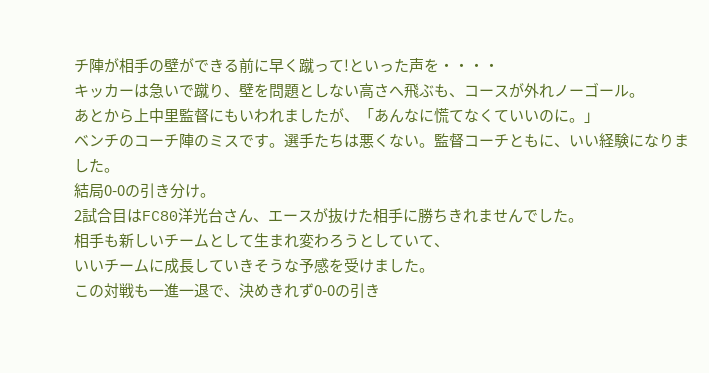チ陣が相手の壁ができる前に早く蹴って!といった声を・・・・
キッカーは急いで蹴り、壁を問題としない高さへ飛ぶも、コースが外れノーゴール。
あとから上中里監督にもいわれましたが、「あんなに慌てなくていいのに。」
ベンチのコーチ陣のミスです。選手たちは悪くない。監督コーチともに、いい経験になりました。
結局0-0の引き分け。
2試合目はFC80洋光台さん、エースが抜けた相手に勝ちきれませんでした。
相手も新しいチームとして生まれ変わろうとしていて、
いいチームに成長していきそうな予感を受けました。
この対戦も一進一退で、決めきれず0-0の引き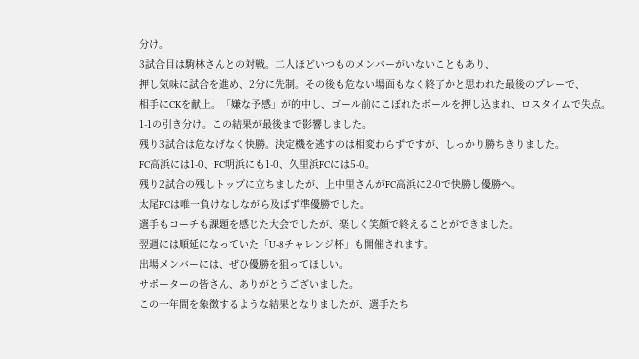分け。
3試合目は駒林さんとの対戦。二人ほどいつものメンバーがいないこともあり、
押し気味に試合を進め、2分に先制。その後も危ない場面もなく終了かと思われた最後のプレーで、
相手にCKを献上。「嫌な予感」が的中し、ゴール前にこぼれたボールを押し込まれ、ロスタイムで失点。
1-1の引き分け。この結果が最後まで影響しました。
残り3試合は危なげなく快勝。決定機を逃すのは相変わらずですが、しっかり勝ちきりました。
FC高浜には1-0、FC明浜にも1-0、久里浜FCには5-0。
残り2試合の残しトップに立ちましたが、上中里さんがFC高浜に2-0で快勝し優勝へ。
太尾FCは唯一負けなしながら及ばず準優勝でした。
選手もコーチも課題を感じた大会でしたが、楽しく笑顔で終えることができました。
翌週には順延になっていた「U-8チャレンジ杯」も開催されます。
出場メンバーには、ぜひ優勝を狙ってほしい。
サポーターの皆さん、ありがとうございました。
この一年間を象徴するような結果となりましたが、選手たち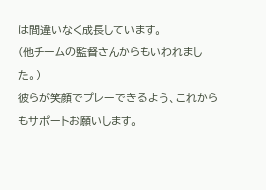は間違いなく成長しています。
(他チームの監督さんからもいわれました。)
彼らが笑顔でプレーできるよう、これからもサポートお願いします。